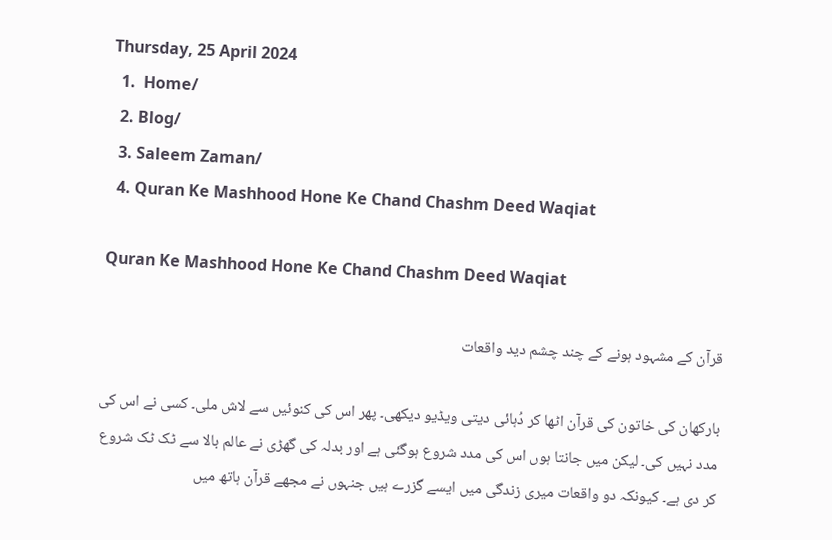Thursday, 25 April 2024
  1.  Home/
  2. Blog/
  3. Saleem Zaman/
  4. Quran Ke Mashhood Hone Ke Chand Chashm Deed Waqiat

Quran Ke Mashhood Hone Ke Chand Chashm Deed Waqiat

قرآن کے مشہود ہونے کے چند چشم دید واقعات

بارکھان کی خاتون کی قرآن اٹھا کر دُہائی دیتی ویڈیو دیکھی۔ پھر اس کی کنوئیں سے لاش ملی۔ کسی نے اس کی مدد نہیں کی۔ لیکن میں جانتا ہوں اس کی مدد شروع ہوگئی ہے اور بدلہ کی گھڑی نے عالم بالا سے ٹک ٹک شروع کر دی ہے۔ کیونکہ دو واقعات میری زندگی میں ایسے گزرے ہیں جنہوں نے مجھے قرآن ہاتھ میں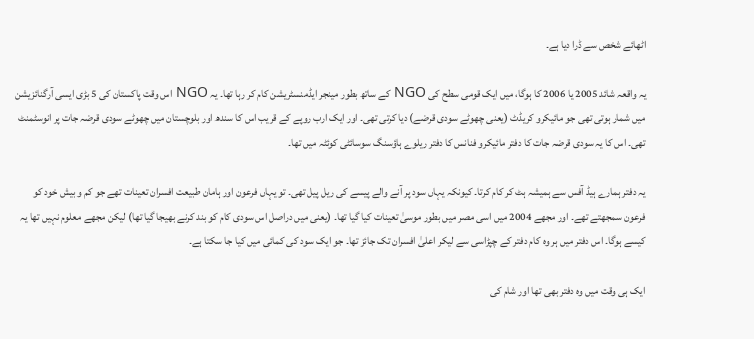اٹھائے شخص سے ڈرا دیا ہے۔

یہ واقعہ شائد 2005 یا 2006 کا ہوگا، میں ایک قومی سطح کی NGO کے ساتھ بطور مینجر ایڈمنسٹریشن کام کر رہا تھا۔ یہ NGO اس وقت پاکستان کی 5 بڑی ایسی آرگنائزیشن میں شمار ہوتی تھی جو مائیکرو کریڈٹ (یعنی چھوٹے سودی قرضے) دیا کرتی تھی۔ اور ایک ارب روپے کے قریب اس کا سندھ اور بلوچستان میں چھوٹے سودی قرضہ جات پر انوسٹمنٹ تھی۔ اس کا یہ سودی قرضہ جات کا دفتر مائیکرو فنانس کا دفتر ریلوے ہاؤسنگ سوسائٹی کوئٹہ میں تھا۔

یہ دفتر ہمارے ہیڈ آفس سے ہمیشہ ہٹ کر کام کرتا۔ کیونکہ یہاں سود پر آنے والے پیسے کی ریل پیل تھی۔ تو یہاں فرعون اور ہامان طبیعت افسران تعینات تھے جو کم و بیش خود کو فرعون سمجھتے تھے۔ اور مجھے 2004 میں اسی مصر میں بطور موسیٰ تعینات کیا گیا تھا۔ (یعنی میں دراصل اس سودی کام کو بند کرنے بھیجا گیا تھا) لیکن مجھے معلوم نہیں تھا یہ کیسے ہوگا۔ اس دفتر میں ہر وہ کام دفتر کے چپڑاسی سے لیکر اعلیٰ افسران تک جائز تھا۔ جو ایک سود کی کمائی میں کیا جا سکتا ہے۔

ایک ہی وقت میں وہ دفتر بھی تھا اور شام کی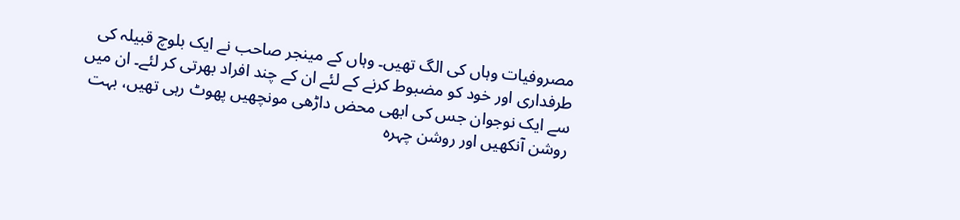مصروفیات وہاں کی الگ تھیں۔ وہاں کے مینجر صاحب نے ایک بلوچ قبیلہ کی طرفداری اور خود کو مضبوط کرنے کے لئے ان کے چند افراد بھرتی کر لئے۔ ان میں سے ایک نوجوان جس کی ابھی محض داڑھی مونچھیں پھوٹ رہی تھیں، بہت روشن آنکھیں اور روشن چہرہ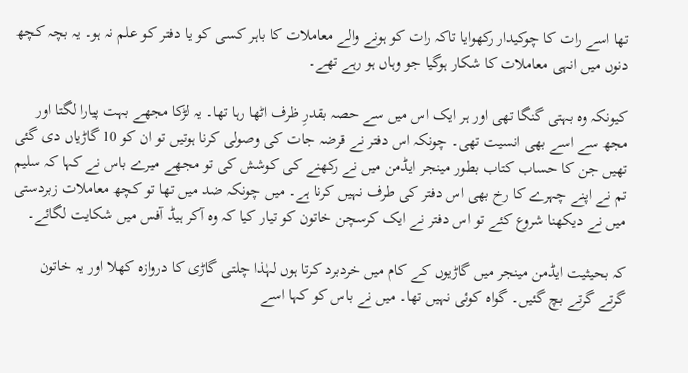تھا اسے رات کا چوکیدار رکھوایا تاکہ رات کو ہونے والے معاملات کا باہر کسی کو یا دفتر کو علم نہ ہو۔ یہ بچہ کچھ دنوں میں انہی معاملات کا شکار ہوگیا جو وہاں ہو رہے تھے۔

کیونکہ وہ بہتی گنگا تھی اور ہر ایک اس میں سے حصہ بقدرِ ظرف اٹھا رہا تھا۔ یہ لڑکا مجھے بہت پیارا لگتا اور مجھ سے اسے بھی انسیت تھی۔ چونکہ اس دفتر نے قرضہ جات کی وصولی کرنا ہوتیں تو ان کو 10 گاڑیاں دی گئی تھیں جن کا حساب کتاب بطور مینجر ایڈمن میں نے رکھنے کی کوشش کی تو مجھے میرے باس نے کہا کہ سلیم تم نے اپنے چہرے کا رخ بھی اس دفتر کی طرف نہیں کرنا ہے۔ میں چونکہ ضد میں تھا تو کچھ معاملات زبردستی میں نے دیکھنا شروع کئے تو اس دفتر نے ایک کرسچن خاتون کو تیار کیا کہ وہ آکر ہیڈ آفس میں شکایت لگائے۔

کہ بحیثیت ایڈمن مینجر میں گاڑیوں کے کام میں خردبرد کرتا ہوں لہٰذا چلتی گاڑی کا دروازہ کھلا اور یہ خاتون گرتے گرتے بچ گئیں۔ گواہ کوئی نہیں تھا۔ میں نے باس کو کہا اسے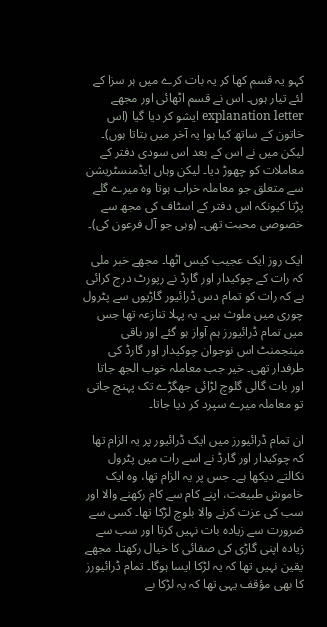کہو یہ قسم کھا کر یہ بات کرے میں ہر سزا کے لئے تیار ہوں۔ اس نے قسم اٹھائی اور مجھے explanation letter ایشو کر دیا گیا (اس خاتون کے ساتھ کیا ہوا یہ آخر میں بتاتا ہوں)۔ لیکن میں نے اس کے بعد اس سودی دفتر کے معاملات کو چھوڑ دیا۔ لیکن وہاں ایڈمنسٹریشن سے متعلق جو معاملہ خراب ہوتا وہ میرے گلے پڑتا کیونکہ اس دفتر کے اسٹاف کی مجھ سے خصوصی محبت تھی۔ (وہی جو آل فرعون کی)۔

ایک روز ایک عجیب کیس اٹھا۔ مجھے خبر ملی کہ رات کے چوکیدار اور گارڈ نے رپورٹ درج کرائی ہے کہ رات کو تمام دس ڈرائیور گاڑیوں سے پٹرول چوری میں ملوث ہیں۔ یہ پہلا تنازعہ تھا جس میں تمام ڈرائیورز ہم آواز ہو گئے اور باقی مینجمنٹ اس نوجوان چوکیدار اور گارڈ کی طرفدار تھی۔ خیر جب معاملہ خوب الجھ جاتا اور بات گالی گلوچ لڑائی جھگڑے تک پہنچ جاتی تو معاملہ میرے سپرد کر دیا جاتا۔

ان تمام ڈرائیورز میں ایک ڈرائیور پر یہ الزام تھا کہ چوکیدار اور گارڈ نے اسے رات میں پٹرول نکالتے دیکھا ہے۔ جس پر یہ الزام تھا، وہ ایک خاموش طبیعت، اپنے کام سے کام رکھنے والا اور سب کی عزت کرنے والا بلوچ لڑکا تھا۔ کسی سے ضرورت سے زیادہ بات نہیں کرتا اور سب سے زیادہ اپنی گاڑی کی صفائی کا خیال رکھتا۔ مجھے یقین نہیں تھا کہ یہ لڑکا ایسا ہوگا۔ تمام ڈرائیورز کا بھی مؤقف یہی تھا کہ یہ لڑکا بے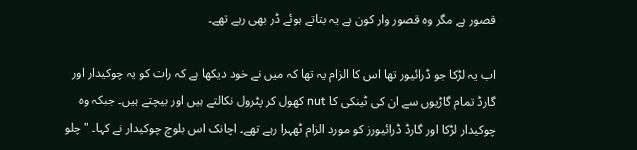قصور ہے مگر وہ قصور وار کون ہے یہ بتاتے ہوئے ڈر بھی رہے تھے۔

اب یہ لڑکا جو ڈرائیور تھا اس کا الزام یہ تھا کہ میں نے خود دیکھا ہے کہ رات کو یہ چوکیدار اور گارڈ تمام گاڑیوں سے ان کی ٹینکی کا nut کھول کر پٹرول نکالتے ہیں اور بیچتے ہیں۔ جبکہ وہ چوکیدار لڑکا اور گارڈ ڈرائیورز کو مورد الزام ٹھہرا رہے تھے۔ اچانک اس بلوچ چوکیدار نے کہا۔ "چلو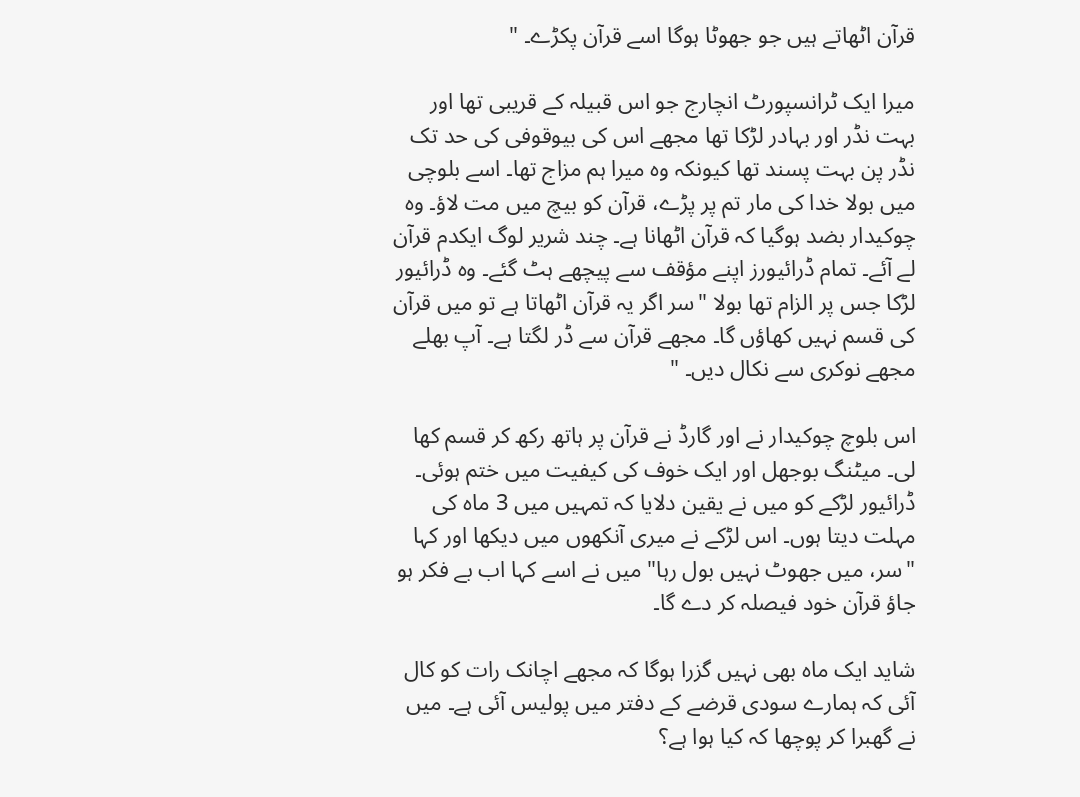قرآن اٹھاتے ہیں جو جھوٹا ہوگا اسے قرآن پکڑے۔ "

میرا ایک ٹرانسپورٹ انچارج جو اس قبیلہ کے قریبی تھا اور بہت نڈر اور بہادر لڑکا تھا مجھے اس کی بیوقوفی کی حد تک نڈر پن بہت پسند تھا کیونکہ وہ میرا ہم مزاج تھا۔ اسے بلوچی میں بولا خدا کی مار تم پر پڑے، قرآن کو بیچ میں مت لاؤ۔ وہ چوکیدار بضد ہوگیا کہ قرآن اٹھانا ہے۔ چند شریر لوگ ایکدم قرآن لے آئے۔ تمام ڈرائیورز اپنے مؤقف سے پیچھے ہٹ گئے۔ وہ ڈرائیور لڑکا جس پر الزام تھا بولا "سر اگر یہ قرآن اٹھاتا ہے تو میں قرآن کی قسم نہیں کھاؤں گا۔ مجھے قرآن سے ڈر لگتا ہے۔ آپ بھلے مجھے نوکری سے نکال دیں۔ "

اس بلوچ چوکیدار نے اور گارڈ نے قرآن پر ہاتھ رکھ کر قسم کھا لی۔ میٹنگ بوجھل اور ایک خوف کی کیفیت میں ختم ہوئی۔ ڈرائیور لڑکے کو میں نے یقین دلایا کہ تمہیں میں 3 ماہ کی مہلت دیتا ہوں۔ اس لڑکے نے میری آنکھوں میں دیکھا اور کہا "سر، میں جھوٹ نہیں بول رہا" میں نے اسے کہا اب بے فکر ہو جاؤ قرآن خود فیصلہ کر دے گا۔

شاید ایک ماہ بھی نہیں گزرا ہوگا کہ مجھے اچانک رات کو کال آئی کہ ہمارے سودی قرضے کے دفتر میں پولیس آئی ہے۔ میں نے گھبرا کر پوچھا کہ کیا ہوا ہے؟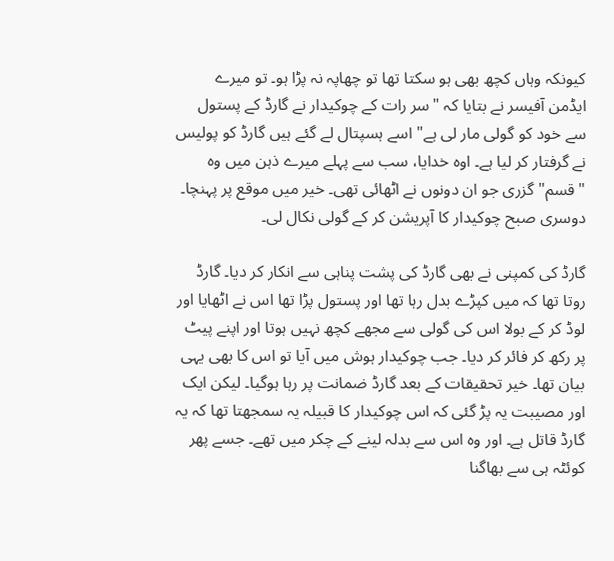کیونکہ وہاں کچھ بھی ہو سکتا تھا تو چھاپہ نہ پڑا ہو۔ تو میرے ایڈمن آفیسر نے بتایا کہ "سر رات کے چوکیدار نے گارڈ کے پستول سے خود کو گولی مار لی ہے" اسے ہسپتال لے گئے ہیں گارڈ کو پولیس نے گرفتار کر لیا ہے۔ اوہ خدایا، سب سے پہلے میرے ذہن میں وہ "قسم" گزری جو ان دونوں نے اٹھائی تھی۔ خیر میں موقع پر پہنچا۔ دوسری صبح چوکیدار کا آپریشن کر کے گولی نکال لی۔

گارڈ کی کمپنی نے بھی گارڈ کی پشت پناہی سے انکار کر دیا۔ گارڈ روتا تھا کہ میں کپڑے بدل رہا تھا اور پستول پڑا تھا اس نے اٹھایا اور لوڈ کر کے بولا اس کی گولی سے مجھے کچھ نہیں ہوتا اور اپنے پیٹ پر رکھ کر فائر کر دیا۔ جب چوکیدار ہوش میں آیا تو اس کا بھی یہی بیان تھا۔ خیر تحقیقات کے بعد گارڈ ضمانت پر رہا ہوگیا۔ لیکن ایک اور مصیبت یہ پڑ گئی کہ اس چوکیدار کا قبیلہ یہ سمجھتا تھا کہ یہ گارڈ قاتل ہے۔ اور وہ اس سے بدلہ لینے کے چکر میں تھے۔ جسے پھر کوئٹہ ہی سے بھاگنا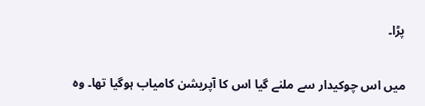پڑا۔

میں اس چوکیدار سے ملنے گیا اس کا آپریشن کامیاب ہوگیا تھا۔ وہ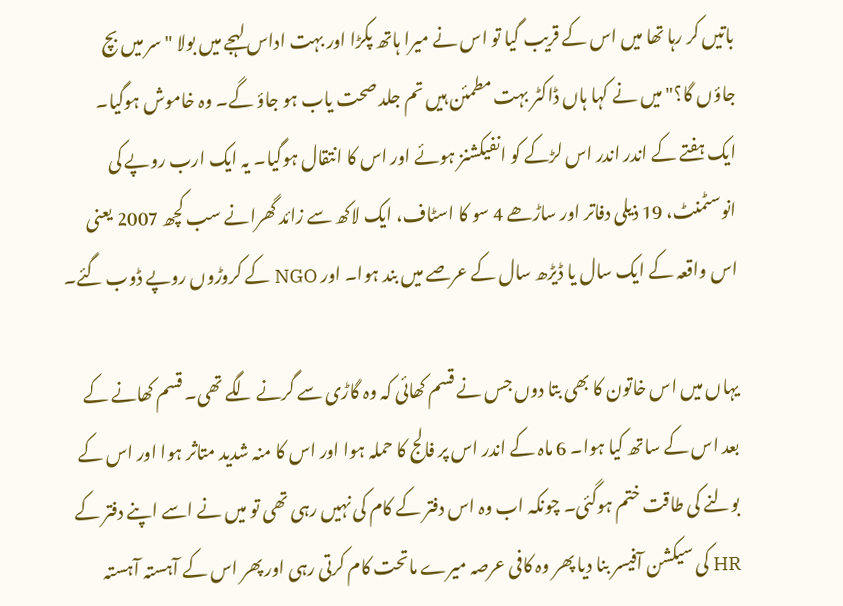باتیں کر رہا تھا میں اس کے قریب گیا تو اس نے میرا ہاتھ پکڑا اور بہت اداس لہجے میں بولا "سر میں بچ جاؤں گا؟" میں نے کہا ہاں ڈاکٹر بہت مطمئن ہیں تم جلد صحت یاب ہو جاؤ گے۔ وہ خاموش ہوگیا۔ ایک ہفتے کے اندر اندر اس لڑکے کو انفیکشنز ہوئے اور اس کا انتقال ہوگیا۔ یہ ایک ارب روپے کی انوسٹمنٹ، 19 ذیلی دفاتر اور ساڑھے 4 سو کا اسٹاف، ایک لاکھ سے زائد گھرانے سب کچھ 2007 یعنی اس واقعہ کے ایک سال یا ڈیڑھ سال کے عرصے میں بند ہوا۔ اور NGO کے کروڑوں روپے ڈوب گئے۔

یہاں میں اس خاتون کا بھی بتا دوں جس نے قسم کھائی کہ وہ گاڑی سے گرنے لگے تھی۔ قسم کھانے کے بعد اس کے ساتھ کیا ہوا۔ 6 ماہ کے اندر اس پر فالج کا حملہ ہوا اور اس کا منہ شدید متاثر ہوا اور اس کے بولنے کی طاقت ختم ہوگئی۔ چونکہ اب وہ اس دفتر کے کام کی نہیں رہی تھی تو میں نے اسے اپنے دفتر کے HR کی سیکشن آفیسر بنا دیا پھر وہ کافی عرصہ میرے ماتحت کام کرتی رہی اور پھر اس کے آہستہ آہستہ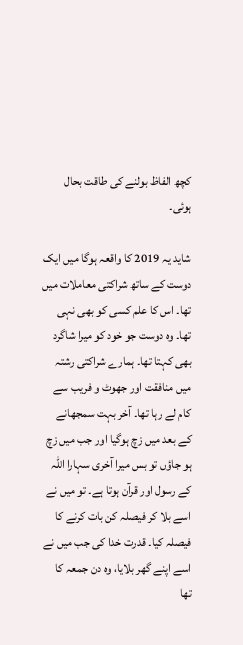کچھ الفاظ بولنے کی طاقت بحال ہوئی۔

شاید یہ 2019 کا واقعہ ہوگا میں ایک دوست کے ساتھ شراکتی معاملات میں تھا۔ اس کا علم کسی کو بھی نہی تھا۔ وہ دوست جو خود کو میرا شاگرد بھی کہتا تھا۔ ہمارے شراکتی رشتہ میں منافقت اور جھوٹ و فریب سے کام لے رہا تھا۔ آخر بہت سمجھانے کے بعد میں زچ ہوگیا اور جب میں زچ ہو جاؤں تو بس میرا آخری سہارا اللہ کے رسول اور قرآن ہوتا ہے۔ تو میں نے اسے بلا کر فیصلہ کن بات کرنے کا فیصلہ کیا۔ قدرت خدا کی جب میں نے اسے اپنے گھر بلایا، وہ دن جمعہ کا تھا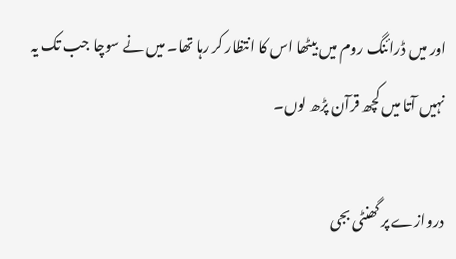اور میں ڈرائنگ روم میں بیٹھا اس کا انتظار کر رہا تھا۔ میں نے سوچا جب تک یہ نہیں آتا میں کچھ قرآن پڑھ لوں۔

دروازے پر گھنٹی بجی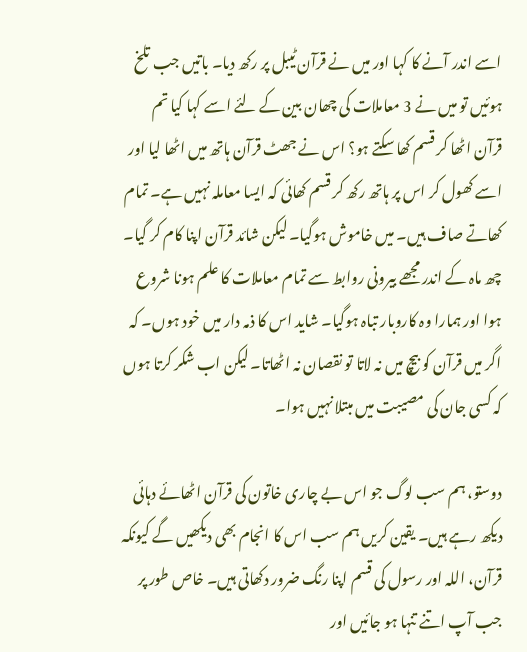اسے اندر آنے کا کہا اور میں نے قرآن ٹیبل پر رکھ دیا۔ باتیں جب تلخ ہوئیں تو میں نے 3 معاملات کی چھان بین کے لئے اسے کہا کیا تم قرآن اٹھا کر قسم کھا سکتے ہو؟ اس نے جھٹ قرآن ہاتھ میں اٹھا لیا اور اسے کھول کر اس پر ہاتھ رکھ کر قسم کھائی کہ ایسا معاملہ نہیں ہے۔ تمام کھاتے صاف ہیں۔ میں خاموش ہوگیا۔ لیکن شائد قرآن اپنا کام کر گیا۔ چھ ماہ کے اندر مجھے بیرونی روابط سے تمام معاملات کا علم ہونا شروع ہوا اور ہمارا وہ کاروبار تباہ ہوگیا۔ شاید اس کا ذمہ دار میں خود ہوں۔ کہ اگر میں قرآن کو بیچ میں نہ لاتا تو نقصان نہ اٹھاتا۔ لیکن اب شکر کرتا ہوں کہ کسی جان کی مصیبت میں مبتلا نہیں ہوا۔

دوستو، ہم سب لوگ جو اس بے چاری خاتون کی قرآن اٹھائے دہائی دیکھ رہے ہیں۔ یقین کریں ہم سب اس کا انجام بھی دیکھیں گے کیونکہ قرآن، اللہ اور رسول کی قسم اپنا رنگ ضرور دکھاتی ہیں۔ خاص طور پر جب آپ اتنے تنہا ہو جائیں اور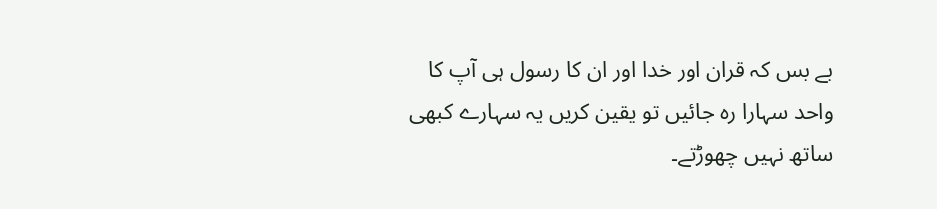بے بس کہ قران اور خدا اور ان کا رسول ہی آپ کا واحد سہارا رہ جائیں تو یقین کریں یہ سہارے کبھی ساتھ نہیں چھوڑتے۔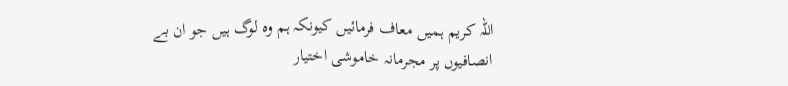اللہ کریم ہمیں معاف فرمائیں کیونکہ ہم وہ لوگ ہیں جو ان بے انصافیوں پر مجرمانہ خاموشی اختیار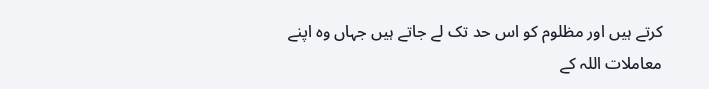کرتے ہیں اور مظلوم کو اس حد تک لے جاتے ہیں جہاں وہ اپنے معاملات اللہ کے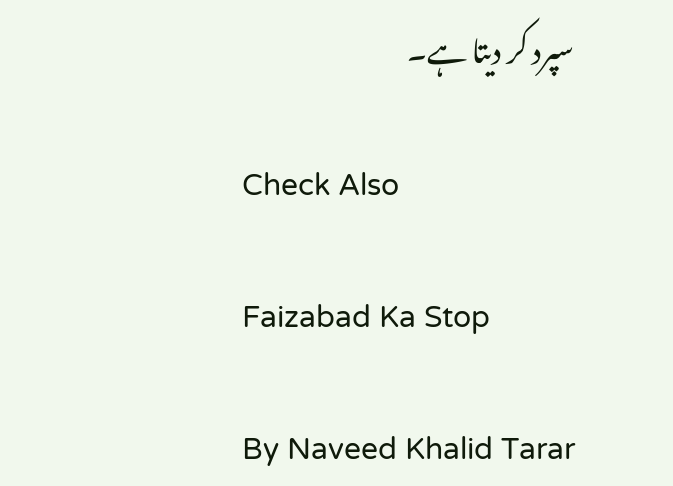سپرد کر دیتا ہے۔

Check Also

Faizabad Ka Stop

By Naveed Khalid Tarar